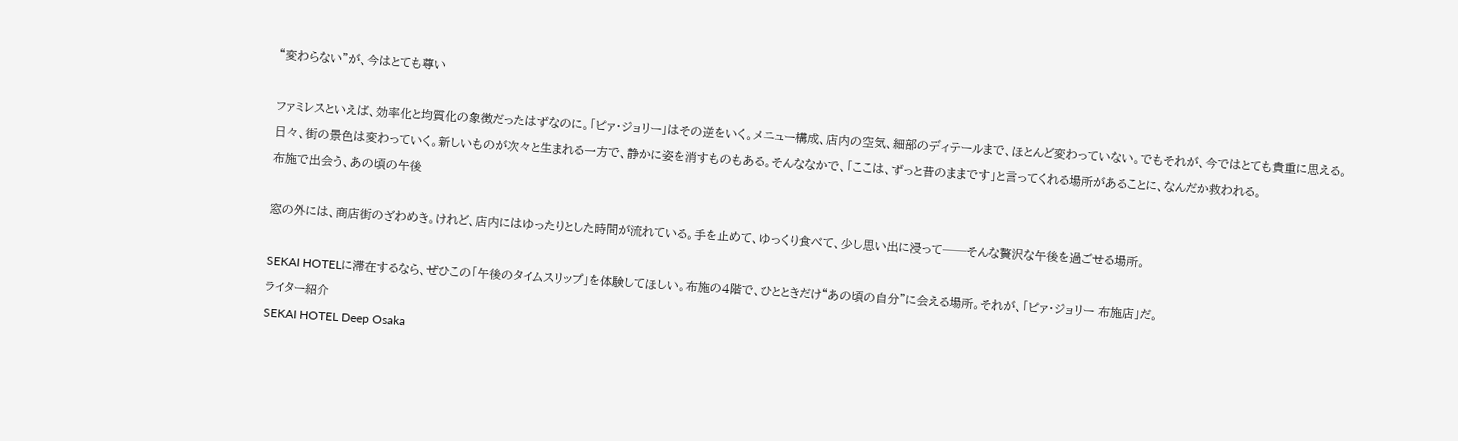“変わらない”が、今はとても尊い

ファミレスといえば、効率化と均質化の象徴だったはずなのに。「ピァ・ジョリー」はその逆をいく。メニュー構成、店内の空気、細部のディテールまで、ほとんど変わっていない。でもそれが、今ではとても貴重に思える。
日々、街の景色は変わっていく。新しいものが次々と生まれる一方で、静かに姿を消すものもある。そんななかで、「ここは、ずっと昔のままです」と言ってくれる場所があることに、なんだか救われる。
布施で出会う、あの頃の午後

窓の外には、商店街のざわめき。けれど、店内にはゆったりとした時間が流れている。手を止めて、ゆっくり食べて、少し思い出に浸って──そんな贅沢な午後を過ごせる場所。

SEKAI HOTELに滞在するなら、ぜひこの「午後のタイムスリップ」を体験してほしい。布施の4階で、ひとときだけ“あの頃の自分”に会える場所。それが、「ピァ・ジョリー 布施店」だ。
ライター紹介
SEKAI HOTEL Deep Osaka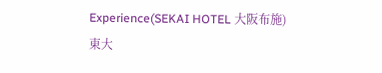Experience(SEKAI HOTEL 大阪布施)
東大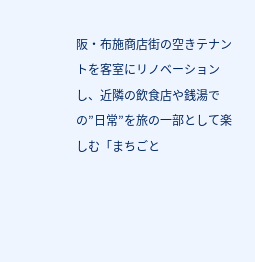阪・布施商店街の空きテナントを客室にリノベーションし、近隣の飲食店や銭湯での”日常”を旅の一部として楽しむ「まちごと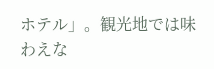ホテル」。観光地では味わえな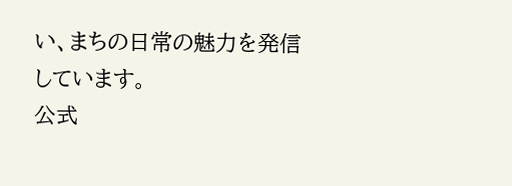い、まちの日常の魅力を発信しています。
公式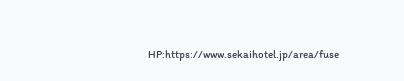HP:https://www.sekaihotel.jp/area/fuse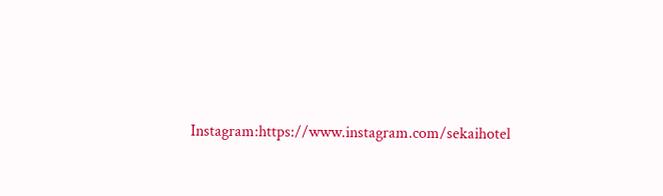Instagram:https://www.instagram.com/sekaihotel